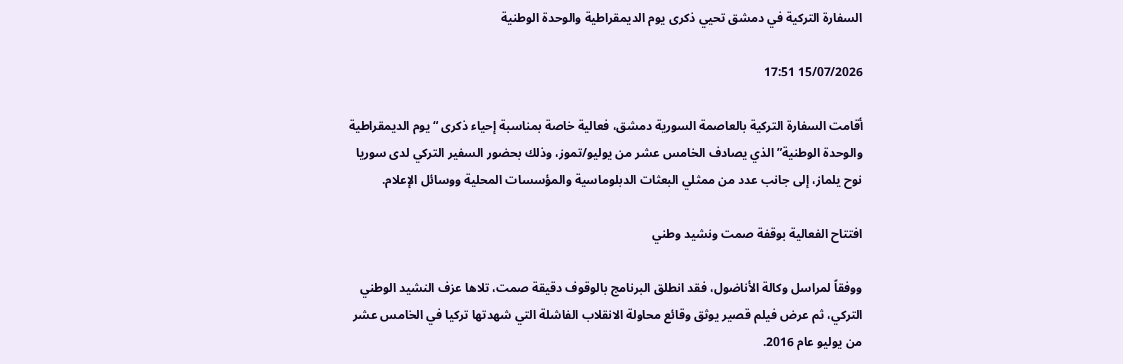السفارة التركية في دمشق تحيي ذكرى يوم الديمقراطية والوحدة الوطنية

15/07/2026 17:51

أقامت السفارة التركية بالعاصمة السورية دمشق، فعالية خاصة بمناسبة إحياء ذكرى “يوم الديمقراطية والوحدة الوطنية” الذي يصادف الخامس عشر من يوليو/تموز، وذلك بحضور السفير التركي لدى سوريا نوح يلماز، إلى جانب عدد من ممثلي البعثات الدبلوماسية والمؤسسات المحلية ووسائل الإعلام.

افتتاح الفعالية بوقفة صمت ونشيد وطني

ووفقاً لمراسل وكالة الأناضول، فقد انطلق البرنامج بالوقوف دقيقة صمت، تلاها عزف النشيد الوطني التركي، ثم عرض فيلم قصير يوثق وقائع محاولة الانقلاب الفاشلة التي شهدتها تركيا في الخامس عشر من يوليو عام 2016.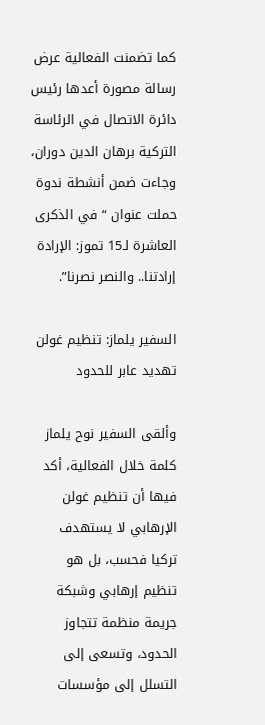كما تضمنت الفعالية عرض رسالة مصورة أعدها رئيس دائرة الاتصال في الرئاسة التركية برهان الدين دوران، وجاءت ضمن أنشطة ندوة حملت عنوان “في الذكرى العاشرة لـ15 تموز: الإرادة إرادتنا.. والنصر نصرنا”.

السفير يلماز: تنظيم غولن تهديد عابر للحدود

وألقى السفير نوح يلماز كلمة خلال الفعالية، أكد فيها أن تنظيم غولن الإرهابي لا يستهدف تركيا فحسب، بل هو تنظيم إرهابي وشبكة جريمة منظمة تتجاوز الحدود، وتسعى إلى التسلل إلى مؤسسات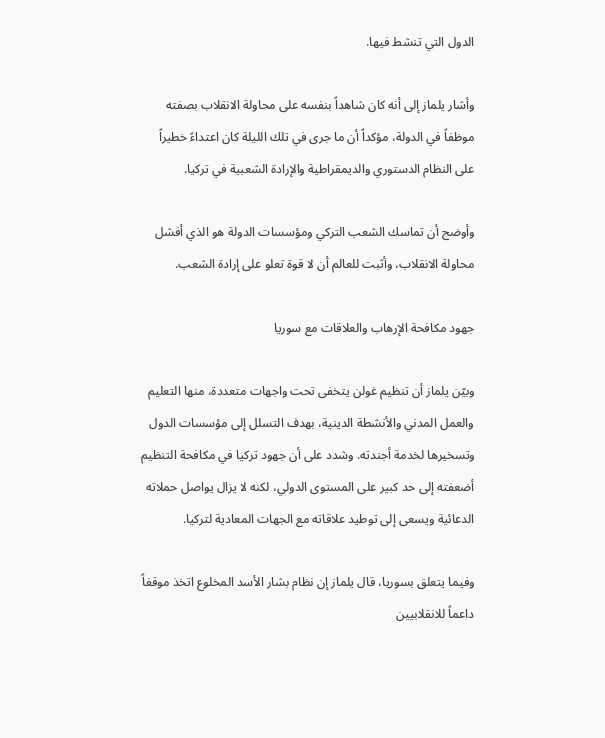الدول التي تنشط فيها.

وأشار يلماز إلى أنه كان شاهداً بنفسه على محاولة الانقلاب بصفته موظفاً في الدولة، مؤكداً أن ما جرى في تلك الليلة كان اعتداءً خطيراً على النظام الدستوري والديمقراطية والإرادة الشعبية في تركيا.

وأوضح أن تماسك الشعب التركي ومؤسسات الدولة هو الذي أفشل محاولة الانقلاب، وأثبت للعالم أن لا قوة تعلو على إرادة الشعب.

جهود مكافحة الإرهاب والعلاقات مع سوريا

وبيّن يلماز أن تنظيم غولن يتخفى تحت واجهات متعددة، منها التعليم والعمل المدني والأنشطة الدينية، بهدف التسلل إلى مؤسسات الدول وتسخيرها لخدمة أجندته. وشدد على أن جهود تركيا في مكافحة التنظيم أضعفته إلى حد كبير على المستوى الدولي، لكنه لا يزال يواصل حملاته الدعائية ويسعى إلى توطيد علاقاته مع الجهات المعادية لتركيا.

وفيما يتعلق بسوريا، قال يلماز إن نظام بشار الأسد المخلوع اتخذ موقفاً داعماً للانقلابيين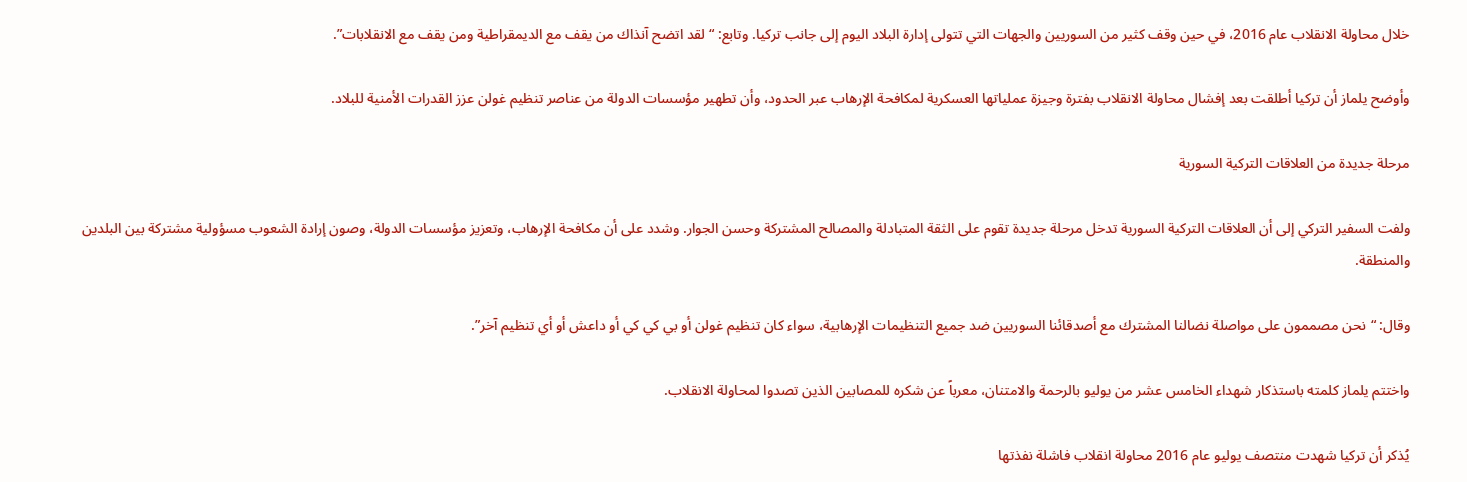خلال محاولة الانقلاب عام 2016، في حين وقف كثير من السوريين والجهات التي تتولى إدارة البلاد اليوم إلى جانب تركيا. وتابع: “لقد اتضح آنذاك من يقف مع الديمقراطية ومن يقف مع الانقلابات”.

وأوضح يلماز أن تركيا أطلقت بعد إفشال محاولة الانقلاب بفترة وجيزة عملياتها العسكرية لمكافحة الإرهاب عبر الحدود، وأن تطهير مؤسسات الدولة من عناصر تنظيم غولن عزز القدرات الأمنية للبلاد.

مرحلة جديدة من العلاقات التركية السورية

ولفت السفير التركي إلى أن العلاقات التركية السورية تدخل مرحلة جديدة تقوم على الثقة المتبادلة والمصالح المشتركة وحسن الجوار. وشدد على أن مكافحة الإرهاب، وتعزيز مؤسسات الدولة، وصون إرادة الشعوب مسؤولية مشتركة بين البلدين والمنطقة.

وقال: “نحن مصممون على مواصلة نضالنا المشترك مع أصدقائنا السوريين ضد جميع التنظيمات الإرهابية، سواء كان تنظيم غولن أو بي كي كي أو داعش أو أي تنظيم آخر”.

واختتم يلماز كلمته باستذكار شهداء الخامس عشر من يوليو بالرحمة والامتنان، معرباً عن شكره للمصابين الذين تصدوا لمحاولة الانقلاب.

يُذكر أن تركيا شهدت منتصف يوليو عام 2016 محاولة انقلاب فاشلة نفذتها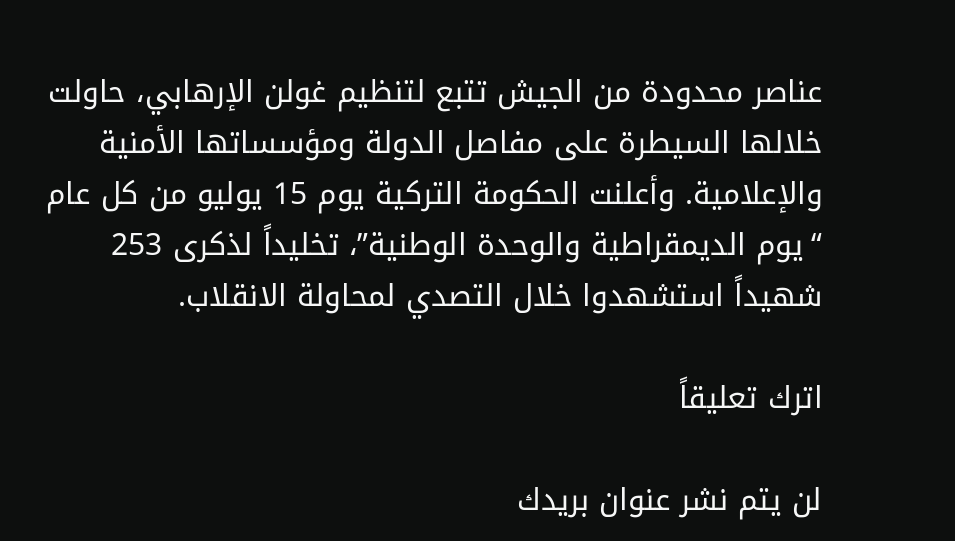عناصر محدودة من الجيش تتبع لتنظيم غولن الإرهابي، حاولت خلالها السيطرة على مفاصل الدولة ومؤسساتها الأمنية والإعلامية. وأعلنت الحكومة التركية يوم 15 يوليو من كل عام “يوم الديمقراطية والوحدة الوطنية”، تخليداً لذكرى 253 شهيداً استشهدوا خلال التصدي لمحاولة الانقلاب.

اترك تعليقاً

لن يتم نشر عنوان بريدك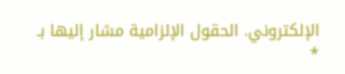الإلكتروني. الحقول الإلزامية مشار إليها بـ *